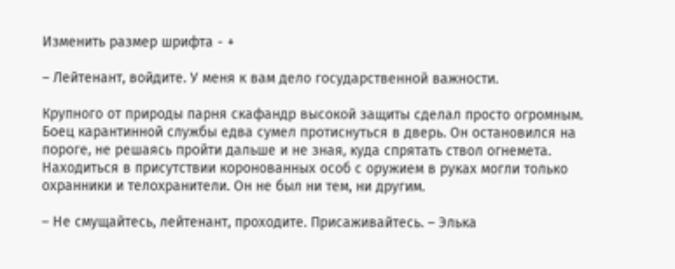Изменить размер шрифта - +

– Лейтенант, войдите. У меня к вам дело государственной важности.

Крупного от природы парня скафандр высокой защиты сделал просто огромным. Боец карантинной службы едва сумел протиснуться в дверь. Он остановился на пороге, не решаясь пройти дальше и не зная, куда спрятать ствол огнемета. Находиться в присутствии коронованных особ с оружием в руках могли только охранники и телохранители. Он не был ни тем, ни другим.

– Не смущайтесь, лейтенант, проходите. Присаживайтесь. – Элька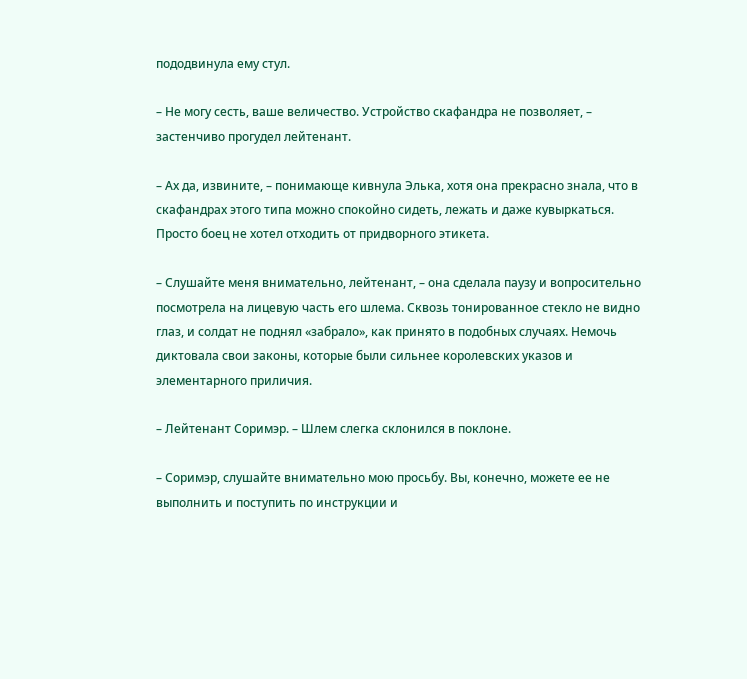пододвинула ему стул.

– Не могу сесть, ваше величество. Устройство скафандра не позволяет, – застенчиво прогудел лейтенант.

– Ах да, извините, – понимающе кивнула Элька, хотя она прекрасно знала, что в скафандрах этого типа можно спокойно сидеть, лежать и даже кувыркаться. Просто боец не хотел отходить от придворного этикета.

– Слушайте меня внимательно, лейтенант, – она сделала паузу и вопросительно посмотрела на лицевую часть его шлема. Сквозь тонированное стекло не видно глаз, и солдат не поднял «забрало», как принято в подобных случаях. Немочь диктовала свои законы, которые были сильнее королевских указов и элементарного приличия.

– Лейтенант Соримэр. – Шлем слегка склонился в поклоне.

– Соримэр, слушайте внимательно мою просьбу. Вы, конечно, можете ее не выполнить и поступить по инструкции и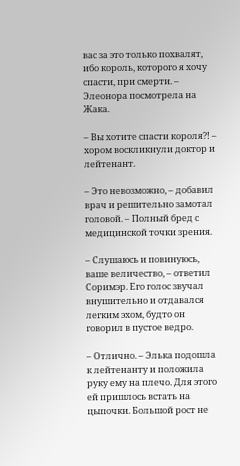вас за это только похвалят, ибо король, которого я хочу спасти, при смерти. – Элеонора посмотрела на Жака.

– Вы хотите спасти короля?! – хором воскликнули доктор и лейтенант.

– Это невозможно, – добавил врач и решительно замотал головой. – Полный бред с медицинской точки зрения.

– Слушаюсь и повинуюсь, ваше величество, – ответил Соримэр. Его голос звучал внушительно и отдавался легким эхом, будто он говорил в пустое ведро.

– Отлично. – Элька подошла к лейтенанту и положила руку ему на плечо. Для этого ей пришлось встать на цыпочки. Большой рост не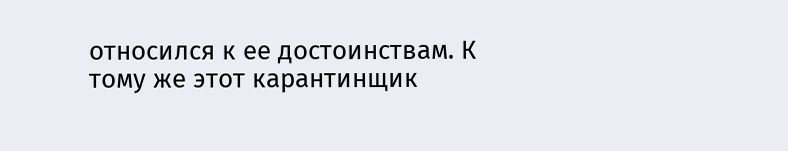относился к ее достоинствам. К тому же этот карантинщик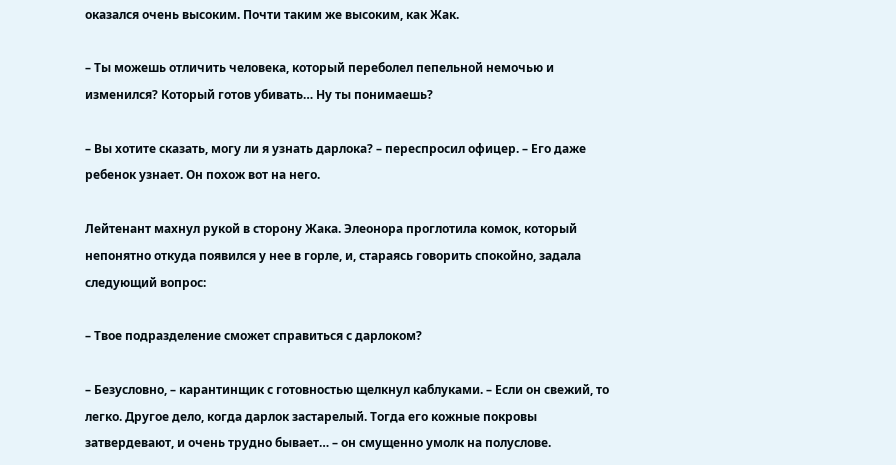оказался очень высоким. Почти таким же высоким, как Жак.

– Ты можешь отличить человека, который переболел пепельной немочью и изменился? Который готов убивать… Ну ты понимаешь?

– Вы хотите сказать, могу ли я узнать дарлока? – переспросил офицер. – Его даже ребенок узнает. Он похож вот на него.

Лейтенант махнул рукой в сторону Жака. Элеонора проглотила комок, который непонятно откуда появился у нее в горле, и, стараясь говорить спокойно, задала следующий вопрос:

– Твое подразделение сможет справиться с дарлоком?

– Безусловно, – карантинщик с готовностью щелкнул каблуками. – Если он свежий, то легко. Другое дело, когда дарлок застарелый. Тогда его кожные покровы затвердевают, и очень трудно бывает… – он смущенно умолк на полуслове.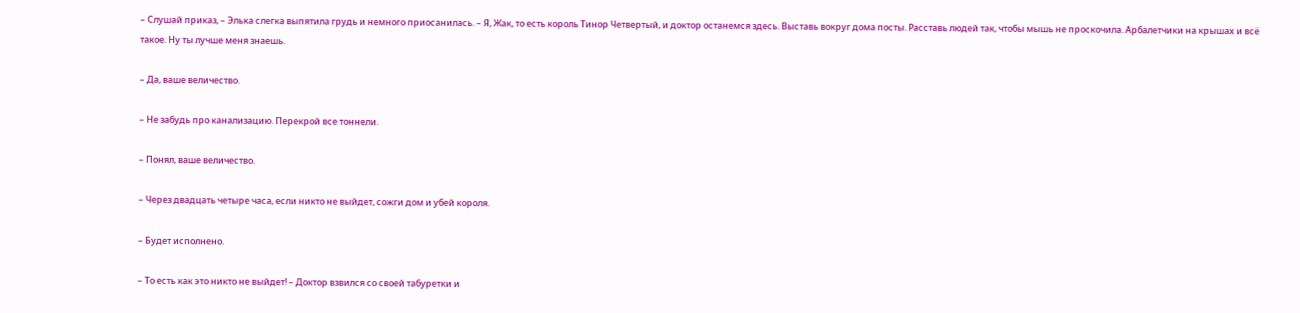– Слушай приказ, – Элька слегка выпятила грудь и немного приосанилась. – Я, Жак, то есть король Тинор Четвертый, и доктор останемся здесь. Выставь вокруг дома посты. Расставь людей так, чтобы мышь не проскочила. Арбалетчики на крышах и всё такое. Ну ты лучше меня знаешь.

– Да, ваше величество.

– Не забудь про канализацию. Перекрой все тоннели.

– Понял, ваше величество.

– Через двадцать четыре часа, если никто не выйдет, сожги дом и убей короля.

– Будет исполнено.

– То есть как это никто не выйдет! – Доктор взвился со своей табуретки и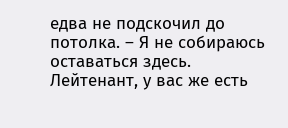едва не подскочил до потолка. – Я не собираюсь оставаться здесь. Лейтенант, у вас же есть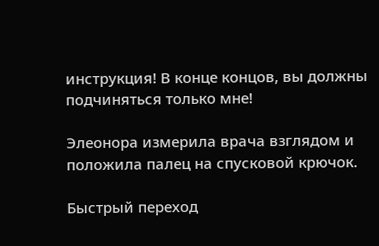инструкция! В конце концов, вы должны подчиняться только мне!

Элеонора измерила врача взглядом и положила палец на спусковой крючок.

Быстрый переход